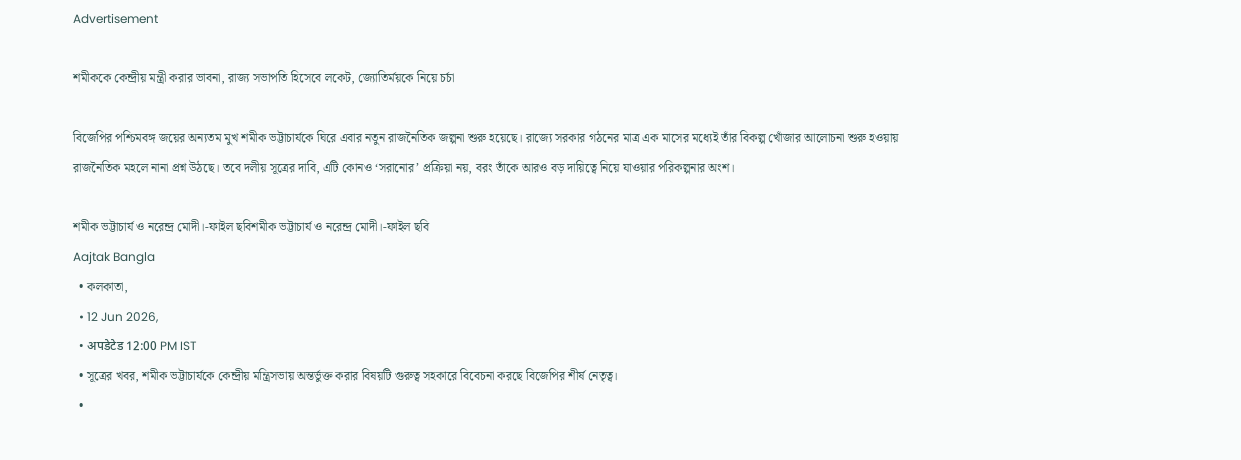Advertisement

শমীককে কেন্দ্রীয় মন্ত্রী করার ভাবনা, রাজ্য সভাপতি হিসেবে লকেট, জ্যোতির্ময়কে নিয়ে চর্চা

বিজেপির পশ্চিমবঙ্গ জয়ের অন্যতম মুখ শমীক ভট্টাচার্যকে ঘিরে এবার নতুন রাজনৈতিক জল্পনা শুরু হয়েছে। রাজ্যে সরকার গঠনের মাত্র এক মাসের মধ্যেই তাঁর বিকল্প খোঁজার আলোচনা শুরু হওয়ায় রাজনৈতিক মহলে নানা প্রশ্ন উঠছে। তবে দলীয় সূত্রের দাবি, এটি কোনও ‘সরানোর’ প্রক্রিয়া নয়, বরং তাঁকে আরও বড় দায়িত্বে নিয়ে যাওয়ার পরিকল্পনার অংশ।

শমীক ভট্টাচার্য ও নরেন্দ্র মোদী।-ফাইল ছবিশমীক ভট্টাচার্য ও নরেন্দ্র মোদী।-ফাইল ছবি
Aajtak Bangla
  • কলকাতা,
  • 12 Jun 2026,
  • अपडेटेड 12:00 PM IST
  • সূত্রের খবর, শমীক ভট্টাচার্যকে কেন্দ্রীয় মন্ত্রিসভায় অন্তর্ভুক্ত করার বিষয়টি গুরুত্ব সহকারে বিবেচনা করছে বিজেপির শীর্ষ নেতৃত্ব।
  •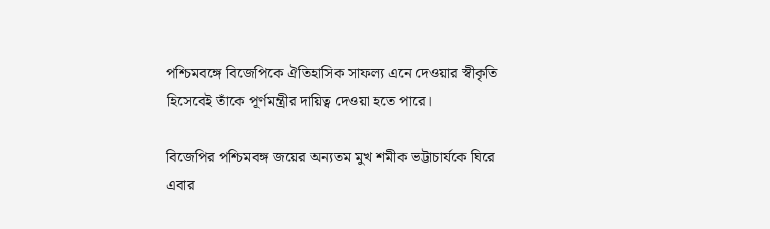পশ্চিমবঙ্গে বিজেপিকে ঐতিহাসিক সাফল্য এনে দেওয়ার স্বীকৃতি হিসেবেই তাঁকে পূর্ণমন্ত্রীর দায়িত্ব দেওয়া হতে পারে।

বিজেপির পশ্চিমবঙ্গ জয়ের অন্যতম মুখ শমীক ভট্টাচার্যকে ঘিরে এবার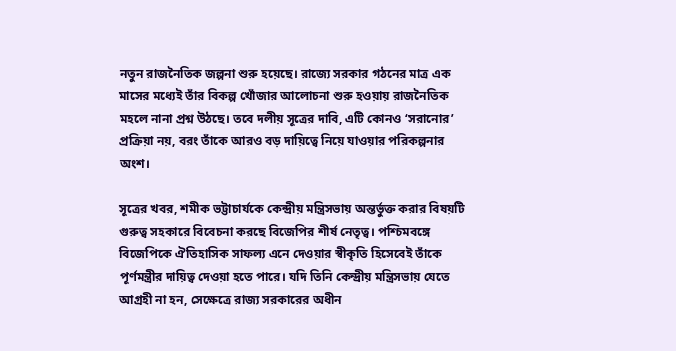নতুন রাজনৈতিক জল্পনা শুরু হয়েছে। রাজ্যে সরকার গঠনের মাত্র এক মাসের মধ্যেই তাঁর বিকল্প খোঁজার আলোচনা শুরু হওয়ায় রাজনৈতিক মহলে নানা প্রশ্ন উঠছে। তবে দলীয় সূত্রের দাবি, এটি কোনও ‘সরানোর’ প্রক্রিয়া নয়, বরং তাঁকে আরও বড় দায়িত্বে নিয়ে যাওয়ার পরিকল্পনার অংশ।

সূত্রের খবর, শমীক ভট্টাচার্যকে কেন্দ্রীয় মন্ত্রিসভায় অন্তর্ভুক্ত করার বিষয়টি গুরুত্ব সহকারে বিবেচনা করছে বিজেপির শীর্ষ নেতৃত্ব। পশ্চিমবঙ্গে বিজেপিকে ঐতিহাসিক সাফল্য এনে দেওয়ার স্বীকৃতি হিসেবেই তাঁকে পূর্ণমন্ত্রীর দায়িত্ব দেওয়া হতে পারে। যদি তিনি কেন্দ্রীয় মন্ত্রিসভায় যেতে আগ্রহী না হন, সেক্ষেত্রে রাজ্য সরকারের অধীন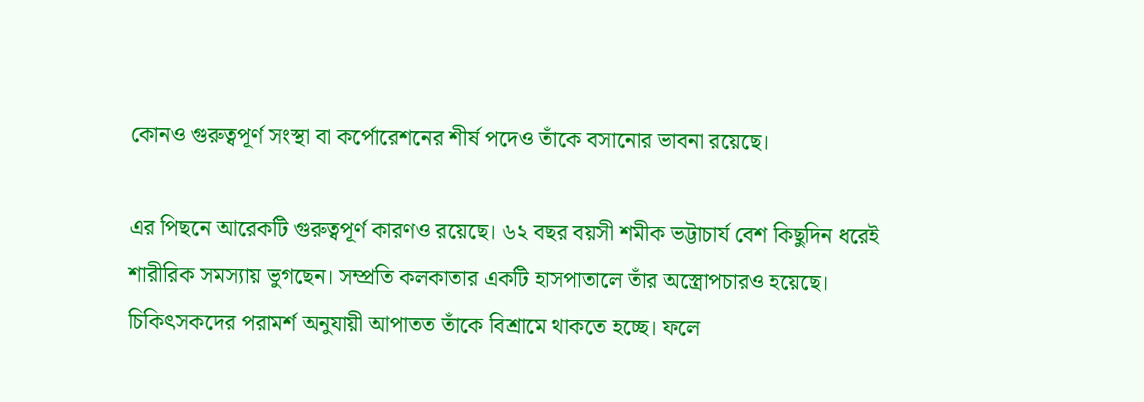কোনও গুরুত্বপূর্ণ সংস্থা বা কর্পোরেশনের শীর্ষ পদেও তাঁকে বসানোর ভাবনা রয়েছে।

এর পিছনে আরেকটি গুরুত্বপূর্ণ কারণও রয়েছে। ৬২ বছর বয়সী শমীক ভট্টাচার্য বেশ কিছুদিন ধরেই শারীরিক সমস্যায় ভুগছেন। সম্প্রতি কলকাতার একটি হাসপাতালে তাঁর অস্ত্রোপচারও হয়েছে। চিকিৎসকদের পরামর্শ অনুযায়ী আপাতত তাঁকে বিশ্রামে থাকতে হচ্ছে। ফলে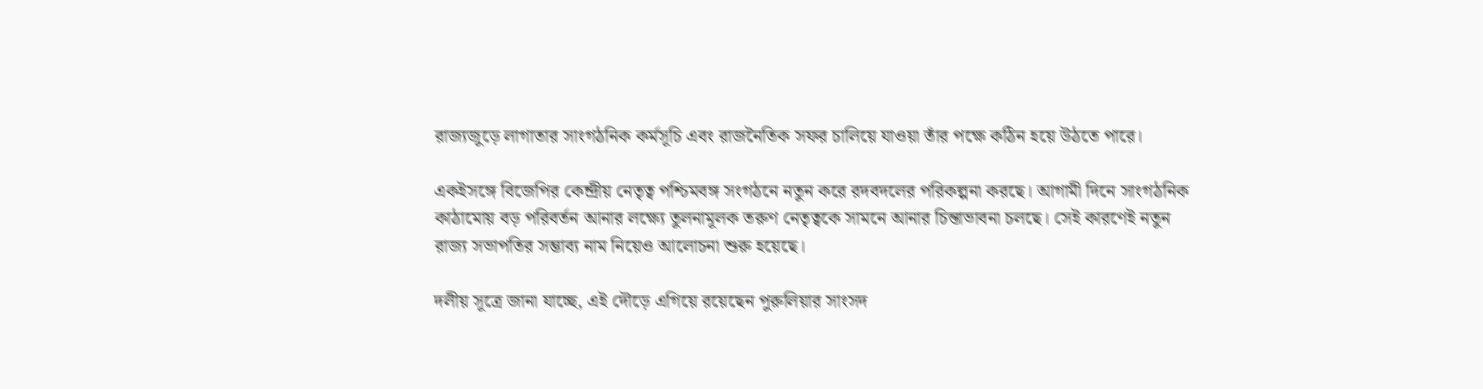রাজ্যজুড়ে লাগাতার সাংগঠনিক কর্মসূচি এবং রাজনৈতিক সফর চালিয়ে যাওয়া তাঁর পক্ষে কঠিন হয়ে উঠতে পারে।

একইসঙ্গে বিজেপির কেন্দ্রীয় নেতৃত্ব পশ্চিমবঙ্গ সংগঠনে নতুন করে রদবদলের পরিকল্পনা করছে। আগামী দিনে সাংগঠনিক কাঠামোয় বড় পরিবর্তন আনার লক্ষ্যে তুলনামূলক তরুণ নেতৃত্বকে সামনে আনার চিন্তাভাবনা চলছে। সেই কারণেই নতুন রাজ্য সভাপতির সম্ভাব্য নাম নিয়েও আলোচনা শুরু হয়েছে।

দলীয় সূত্রে জানা যাচ্ছে, এই দৌড়ে এগিয়ে রয়েছেন পুরুলিয়ার সাংসদ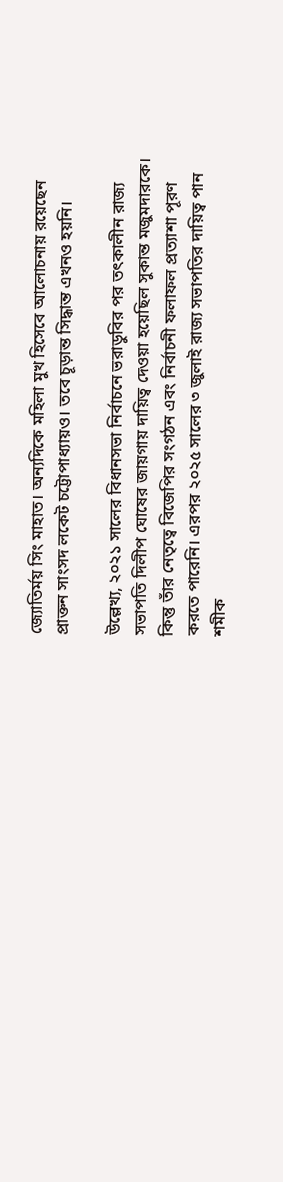জ্যোতির্ময় সিং মাহাত। অন্যদিকে মহিলা মুখ হিসেবে আলোচনায় রয়েছেন প্রাক্তন সাংসদ লকেট চট্টোপাধ্যায়ও। তবে চূড়ান্ত সিদ্ধান্ত এখনও হয়নি।

উল্লেখ্য, ২০২১ সালের বিধানসভা নির্বাচনে ভরাডুবির পর তৎকালীন রাজ্য সভাপতি দিলীপ ঘোষের জায়গায় দায়িত্ব দেওয়া হয়েছিল সুকান্ত মজুমদারকে। কিন্তু তাঁর নেতৃত্বে বিজেপির সংগঠন এবং নির্বাচনী ফলাফল প্রত্যাশা পূরণ করতে পারেনি। এরপর ২০২৫ সালের ৩ জুলাই রাজ্য সভাপতির দায়িত্ব পান শমীক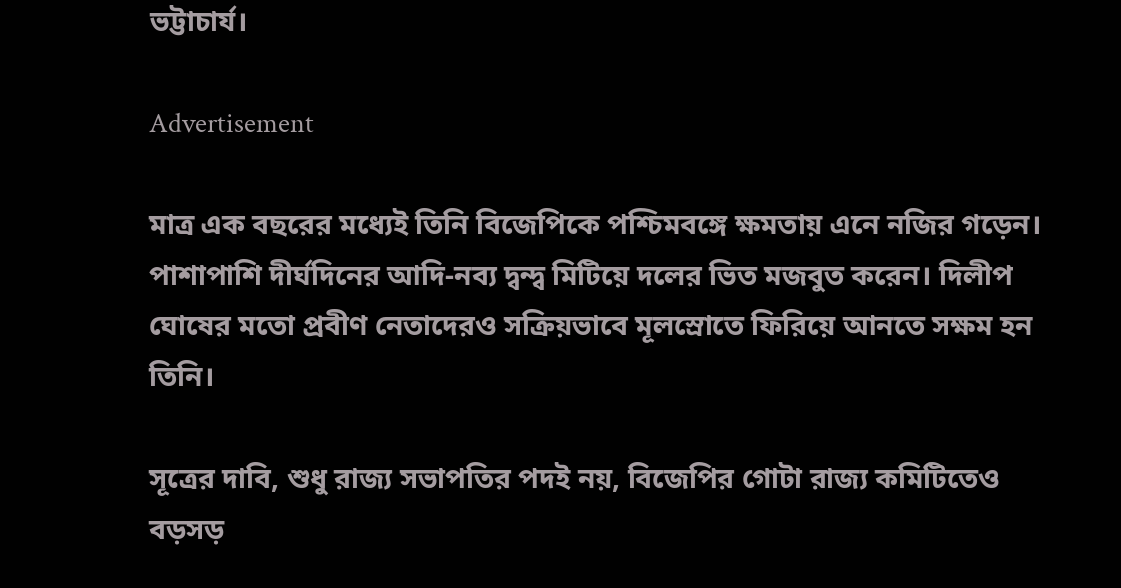ভট্টাচার্য।

Advertisement

মাত্র এক বছরের মধ্যেই তিনি বিজেপিকে পশ্চিমবঙ্গে ক্ষমতায় এনে নজির গড়েন। পাশাপাশি দীর্ঘদিনের আদি-নব্য দ্বন্দ্ব মিটিয়ে দলের ভিত মজবুত করেন। দিলীপ ঘোষের মতো প্রবীণ নেতাদেরও সক্রিয়ভাবে মূলস্রোতে ফিরিয়ে আনতে সক্ষম হন তিনি।

সূত্রের দাবি, শুধু রাজ্য সভাপতির পদই নয়, বিজেপির গোটা রাজ্য কমিটিতেও বড়সড়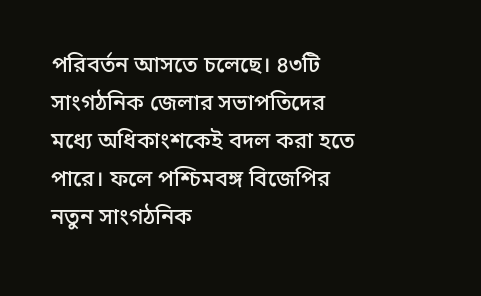পরিবর্তন আসতে চলেছে। ৪৩টি সাংগঠনিক জেলার সভাপতিদের মধ্যে অধিকাংশকেই বদল করা হতে পারে। ফলে পশ্চিমবঙ্গ বিজেপির নতুন সাংগঠনিক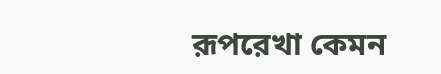রূপরেখা কেমন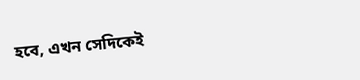হবে, এখন সেদিকেই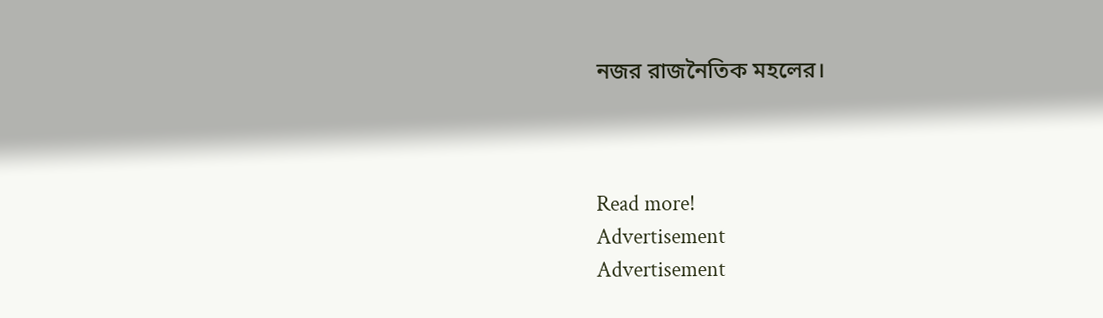নজর রাজনৈতিক মহলের।



Read more!
Advertisement
Advertisement